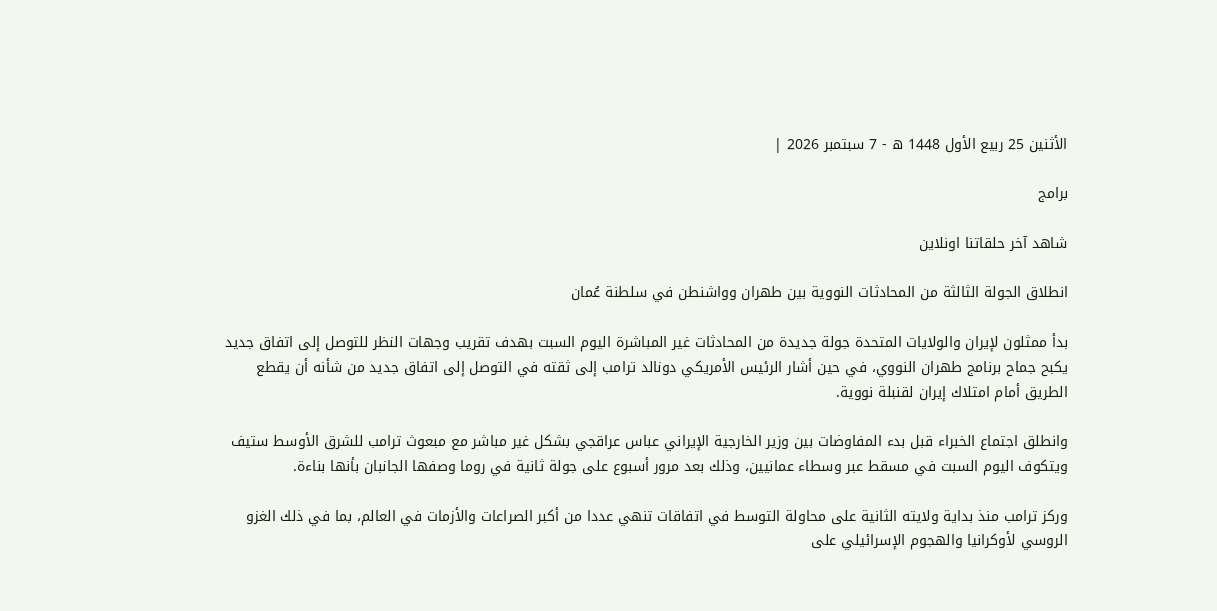الأثنين 25 ربيع الأول 1448 ه - 7 سبتمبر 2026 |

برامج

شاهد آخر حلقاتنا اونلاين

انطلاق الجولة الثالثة من المحادثات النووية بين طهران وواشنطن في سلطنة عُمان

بدأ ممثلون لإيران والولايات المتحدة جولة جديدة من المحادثات غير المباشرة اليوم السبت بهدف تقريب وجهات النظر للتوصل إلى اتفاق جديد يكبح جماح برنامج طهران النووي، في حين أشار الرئيس الأمريكي دونالد ترامب إلى ثقته في التوصل إلى اتفاق جديد من شأنه أن يقطع الطريق أمام امتلاك إيران لقنبلة نووية.

وانطلق اجتماع الخبراء قبل بدء المفاوضات بين وزير الخارجية الإيراني عباس عراقجي بشكل غير مباشر مع مبعوث ترامب للشرق الأوسط ستيف ويتكوف اليوم السبت في مسقط عبر وسطاء عمانيين، وذلك بعد مرور أسبوع على جولة ثانية في روما وصفها الجانبان بأنها بناءة.

وركز ترامب منذ بداية ولايته الثانية على محاولة التوسط في اتفاقات تنهي عددا من أكبر الصراعات والأزمات في العالم، بما في ذلك الغزو الروسي لأوكرانيا والهجوم الإسرائيلي على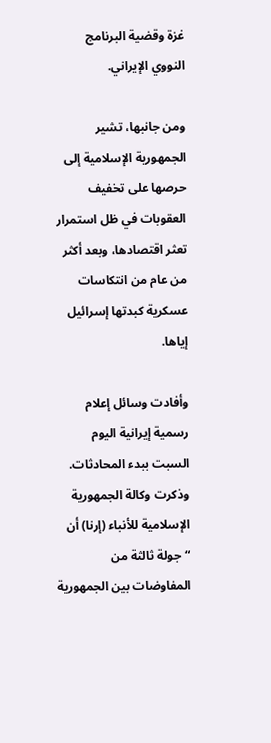غزة وقضية البرنامج النووي الإيراني.

ومن جانبها، تشير الجمهورية الإسلامية إلى حرصها على تخفيف العقوبات في ظل استمرار تعثر اقتصادها، وبعد أكثر من عام من انتكاسات عسكرية كبدتها إسرائيل إياها.

وأفادت وسائل إعلام رسمية إيرانية اليوم السبت ببدء المحادثات. وذكرت وكالة الجمهورية الإسلامية للأنباء (إرنا) أن “جولة ثالثة من المفاوضات بين الجمهورية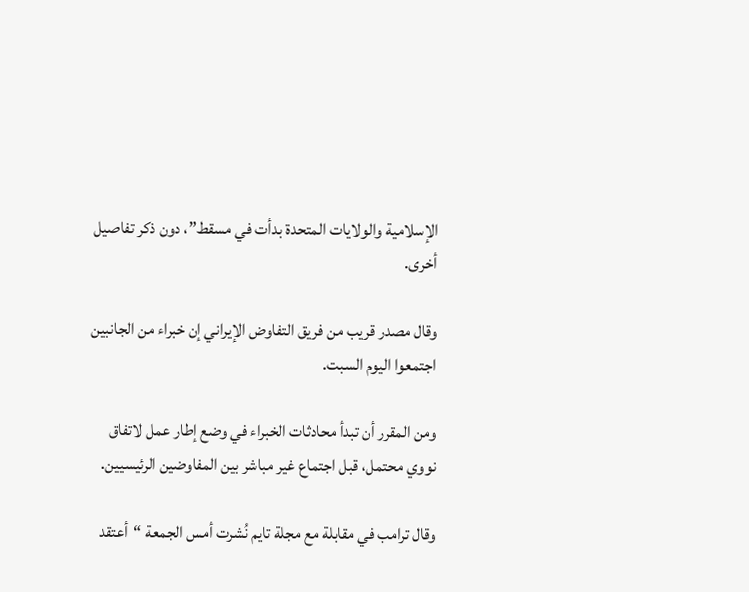الإسلامية والولايات المتحدة بدأت في مسقط”، دون ذكر تفاصيل أخرى.

وقال مصدر قريب من فريق التفاوض الإيراني إن خبراء من الجانبين اجتمعوا اليوم السبت.

ومن المقرر أن تبدأ محادثات الخبراء في وضع إطار عمل لاتفاق نووي محتمل، قبل اجتماع غير مباشر بين المفاوضين الرئيسيين.

وقال ترامب في مقابلة مع مجلة تايم نُشرت أمس الجمعة “أعتقد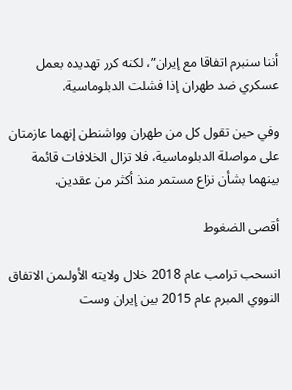أننا سنبرم اتفاقا مع إيران”، لكنه كرر تهديده بعمل عسكري ضد طهران إذا فشلت الدبلوماسية.

وفي حين تقول كل من طهران وواشنطن إنهما عازمتان على مواصلة الدبلوماسية، فلا تزال الخلافات قائمة بينهما بشأن نزاع مستمر منذ أكثر من عقدين.

أقصى الضغوط

انسحب ترامب عام 2018 خلال ولايته الأولىمن الاتفاق النووي المبرم عام 2015 بين إيران وست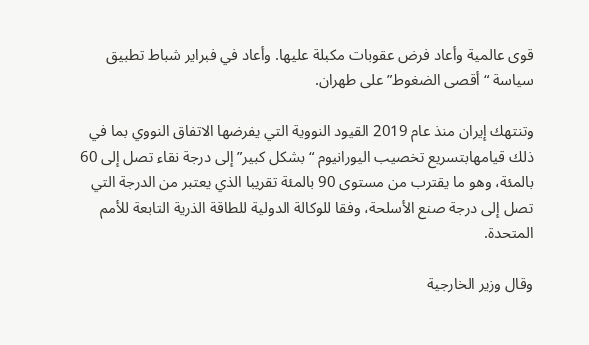قوى عالمية وأعاد فرض عقوبات مكبلة عليها. وأعاد في فبراير شباط تطبيق سياسة “أقصى الضغوط” على طهران.

وتنتهك إيران منذ عام 2019 القيود النووية التي يفرضها الاتفاق النووي بما في ذلك قيامهابتسريع تخصيب اليورانيوم “بشكل كبير” إلى درجة نقاء تصل إلى 60 بالمئة، وهو ما يقترب من مستوى 90 بالمئة تقريبا الذي يعتبر من الدرجة التي تصل إلى درجة صنع الأسلحة، وفقا للوكالة الدولية للطاقة الذرية التابعة للأمم المتحدة.

وقال وزير الخارجية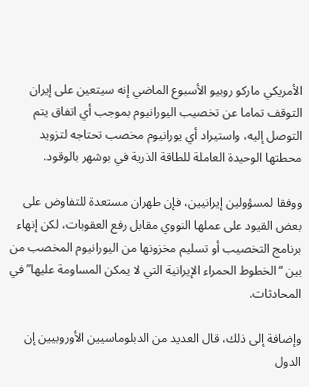الأمريكي ماركو روبيو الأسبوع الماضي إنه سيتعين على إيران التوقف تماما عن تخصيب اليورانيوم بموجب أي اتفاق يتم التوصل إليه، واستيراد أي يورانيوم مخصب تحتاجه لتزويد محطتها الوحيدة العاملة للطاقة الذرية في بوشهر بالوقود.

ووفقا لمسؤولين إيرانيين، فإن طهران مستعدة للتفاوض على بعض القيود على عملها النووي مقابل رفع العقوبات، لكن إنهاء برنامج التخصيب أو تسليم مخزونها من اليورانيوم المخصب من بين “الخطوط الحمراء الإيرانية التي لا يمكن المساومة عليها” في المحادثات.

وإضافة إلى ذلك، قال العديد من الدبلوماسيين الأوروبيين إن الدول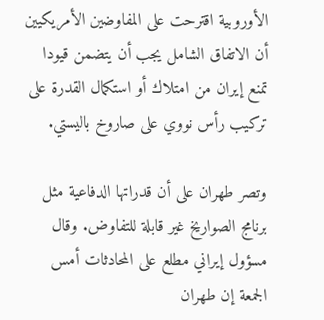الأوروبية اقترحت على المفاوضين الأمريكيين أن الاتفاق الشامل يجب أن يتضمن قيودا تمنع إيران من امتلاك أو استكمال القدرة على تركيب رأس نووي على صاروخ باليستي.

وتصر طهران على أن قدراتها الدفاعية مثل برنامج الصواريخ غير قابلة للتفاوض. وقال مسؤول إيراني مطلع على المحادثات أمس الجمعة إن طهران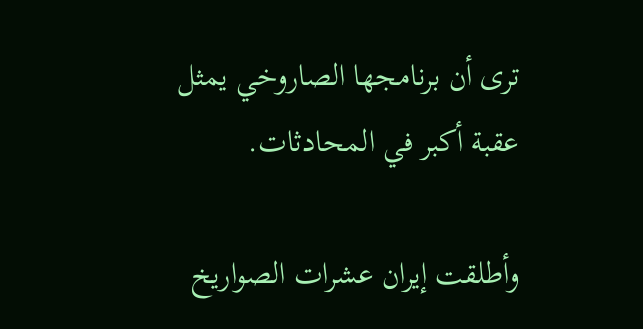ترى أن برنامجها الصاروخي يمثل عقبة أكبر في المحادثات.

وأطلقت إيران عشرات الصواريخ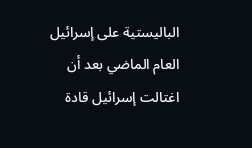الباليستية على إسرائيل العام الماضي بعد أن اغتالت إسرائيل قادة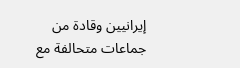إيرانيين وقادة من جماعات متحالفة مع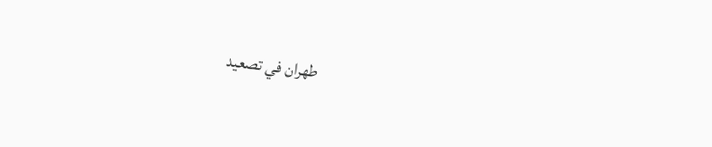طهران في تصعيد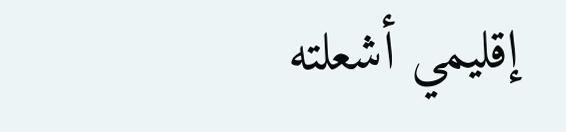إقليمي أشعلته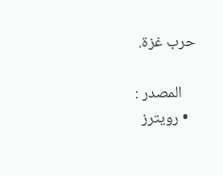حرب غزة.

    المصدر :
  • رويترز